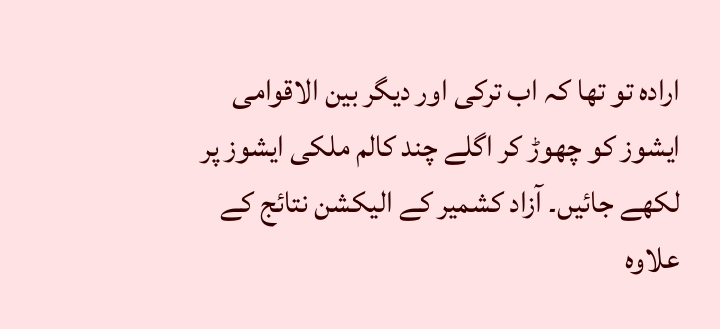ارادہ تو تھا کہ اب ترکی اور دیگر بین الاقوامی ایشوز کو چھوڑ کر اگلے چند کالم ملکی ایشوز پر لکھے جائیں۔ آزاد کشمیر کے الیکشن نتائج کے علاوہ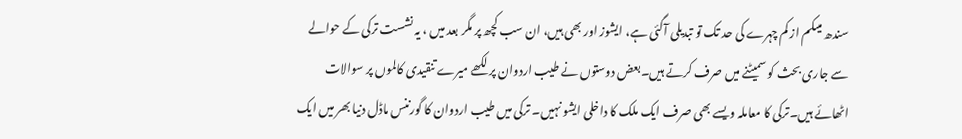سندھ میںکم از کم چہرے کی حد تک تو تبدیلی آگئی ہے، ایشوز اور بھی ہیں، ان سب کچھ پر مگر بعد میں ، یہ نشست ترکی کے حوالے سے جاری بحث کو سمیٹنے میں صرف کرتے ہیں۔بعض دوستوں نے طیب اردوان پر لکھے میرے تنقیدی کالموں پر سوالات اٹھائے ہیں۔ترکی کا معاملہ ویسے بھی صرف ایک ملک کا داخلی ایشو نہیں۔ ترکی میں طیب اردوان کا گورننس ماڈل دنیا بھر میں ایک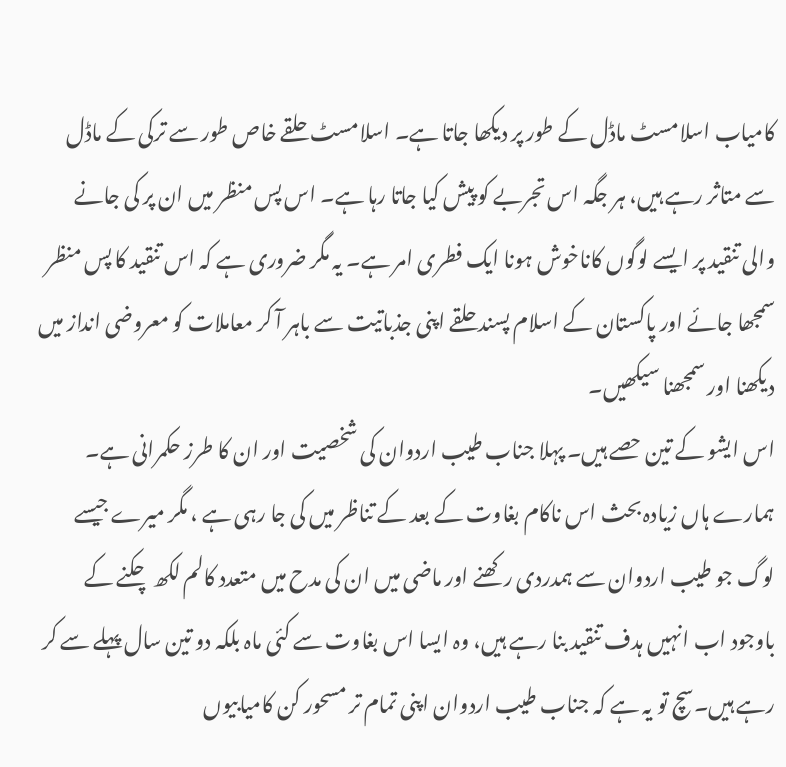کامیاب اسلامسٹ ماڈل کے طور پر دیکھا جاتا ہے۔ اسلامسٹ حلقے خاص طور سے ترکی کے ماڈل سے متاثر رہے ہیں، ہر جگہ اس تجربے کو پیش کیا جاتا رہا ہے۔ اس پس منظر میں ان پر کی جانے والی تنقید پر ایسے لوگوں کاناخوش ہونا ایک فطری امر ہے۔ یہ مگر ضروری ہے کہ اس تنقید کا پس منظر سمجھا جائے اور پاکستان کے اسلام پسند حلقے اپنی جذباتیت سے باہر آ کر معاملات کو معروضی انداز میں دیکھنا اور سمجھنا سیکھیں۔
اس ایشو کے تین حصے ہیں۔ پہلا جناب طیب اردوان کی شخصیت اور ان کا طرز حکمرانی ہے۔ ہمارے ہاں زیادہ بحث اس ناکام بغاوت کے بعد کے تناظر میں کی جا رہی ہے ، مگر میرے جیسے لوگ جو طیب اردوان سے ہمدردی رکھنے اور ماضی میں ان کی مدح میں متعدد کالم لکھ چکنے کے باوجود اب انہیں ہدف تنقید بنا رہے ہیں، وہ ایسا اس بغاوت سے کئی ماہ بلکہ دو تین سال پہلے سے کر رہے ہیں۔سچ تو یہ ہے کہ جناب طیب اردوان اپنی تمام تر مسحور کن کامیابیوں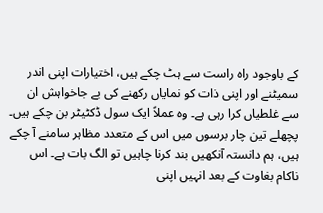کے باوجود راہ راست سے ہٹ چکے ہیں، اختیارات اپنی اندر سمیٹنے اور اپنی ذات کو نمایاں رکھنے کی بے جاخواہش ان سے غلطیاں کرا رہی ہے۔ وہ عملاً ایک سول ڈکٹیٹر بن چکے ہیں۔ پچھلے تین چار برسوں میں اس کے متعدد مظاہر سامنے آ چکے ہیں، ہم دانستہ آنکھیں بند کرنا چاہیں تو الگ بات ہے۔ اس ناکام بغاوت کے بعد انہیں اپنی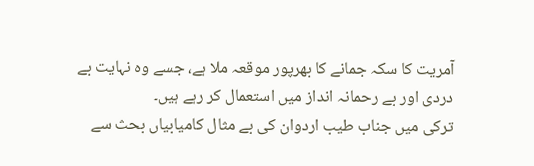آمریت کا سکہ جمانے کا بھرپور موقعہ ملا ہے، جسے وہ نہایت بے دردی اور بے رحمانہ انداز میں استعمال کر رہے ہیں۔
ترکی میں جناب طیب اردوان کی بے مثال کامیابیاں بحث سے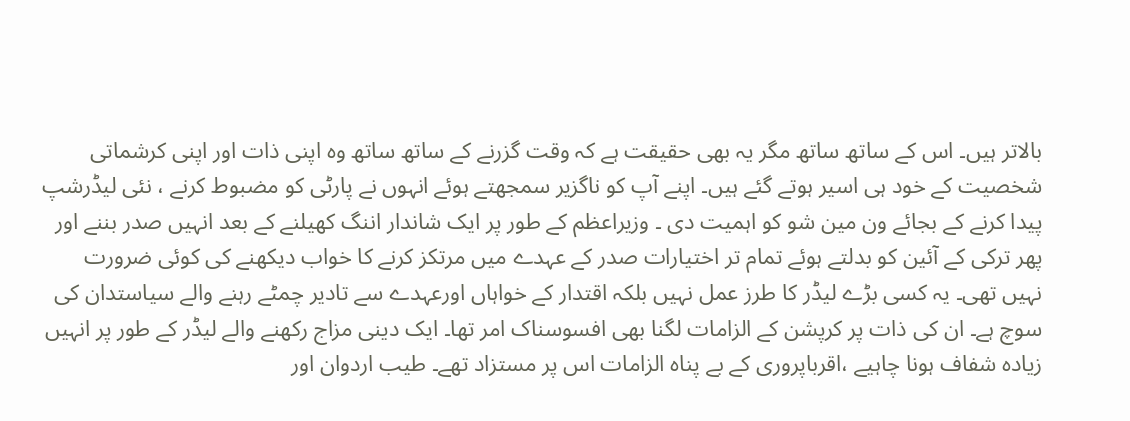بالاتر ہیں۔ اس کے ساتھ ساتھ مگر یہ بھی حقیقت ہے کہ وقت گزرنے کے ساتھ ساتھ وہ اپنی ذات اور اپنی کرشماتی شخصیت کے خود ہی اسیر ہوتے گئے ہیں۔ اپنے آپ کو ناگزیر سمجھتے ہوئے انہوں نے پارٹی کو مضبوط کرنے ، نئی لیڈرشپ پیدا کرنے کے بجائے ون مین شو کو اہمیت دی ۔ وزیراعظم کے طور پر ایک شاندار اننگ کھیلنے کے بعد انہیں صدر بننے اور پھر ترکی کے آئین کو بدلتے ہوئے تمام تر اختیارات صدر کے عہدے میں مرتکز کرنے کا خواب دیکھنے کی کوئی ضرورت نہیں تھی۔ یہ کسی بڑے لیڈر کا طرز عمل نہیں بلکہ اقتدار کے خواہاں اورعہدے سے تادیر چمٹے رہنے والے سیاستدان کی سوچ ہے۔ ان کی ذات پر کرپشن کے الزامات لگنا بھی افسوسناک امر تھا۔ ایک دینی مزاج رکھنے والے لیڈر کے طور پر انہیں زیادہ شفاف ہونا چاہیے ،اقرباپروری کے بے پناہ الزامات اس پر مستزاد تھے۔ طیب اردوان اور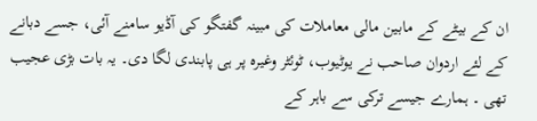ان کے بیٹے کے مابین مالی معاملات کی مبینہ گفتگو کی آڈیو سامنے آئی، جسے دبانے کے لئے اردوان صاحب نے یوٹیوب، ٹوئٹر وغیرہ پر ہی پابندی لگا دی۔ یہ بات بڑی عجیب تھی ۔ ہمارے جیسے ترکی سے باہر کے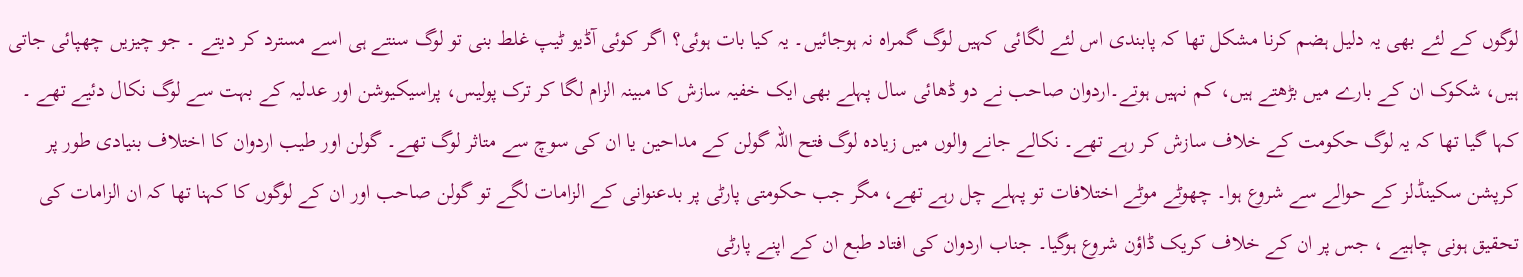لوگوں کے لئے بھی یہ دلیل ہضم کرنا مشکل تھا کہ پابندی اس لئے لگائی کہیں لوگ گمراہ نہ ہوجائیں۔ یہ کیا بات ہوئی؟ اگر کوئی آڈیو ٹیپ غلط بنی تو لوگ سنتے ہی اسے مسترد کر دیتے ۔ جو چیزیں چھپائی جاتی ہیں، شکوک ان کے بارے میں بڑھتے ہیں، کم نہیں ہوتے۔اردوان صاحب نے دو ڈھائی سال پہلے بھی ایک خفیہ سازش کا مبینہ الزام لگا کر ترک پولیس، پراسیکیوشن اور عدلیہ کے بہت سے لوگ نکال دئیے تھے ۔ کہا گیا تھا کہ یہ لوگ حکومت کے خلاف سازش کر رہے تھے۔ نکالے جانے والوں میں زیادہ لوگ فتح اللہ گولن کے مداحین یا ان کی سوچ سے متاثر لوگ تھے۔ گولن اور طیب اردوان کا اختلاف بنیادی طور پر کرپشن سکینڈلز کے حوالے سے شروع ہوا۔ چھوٹے موٹے اختلافات تو پہلے چل رہے تھے، مگر جب حکومتی پارٹی پر بدعنوانی کے الزامات لگے تو گولن صاحب اور ان کے لوگوں کا کہنا تھا کہ ان الزامات کی تحقیق ہونی چاہیے ، جس پر ان کے خلاف کریک ڈاؤن شروع ہوگیا۔ جناب اردوان کی افتاد طبع ان کے اپنے پارٹی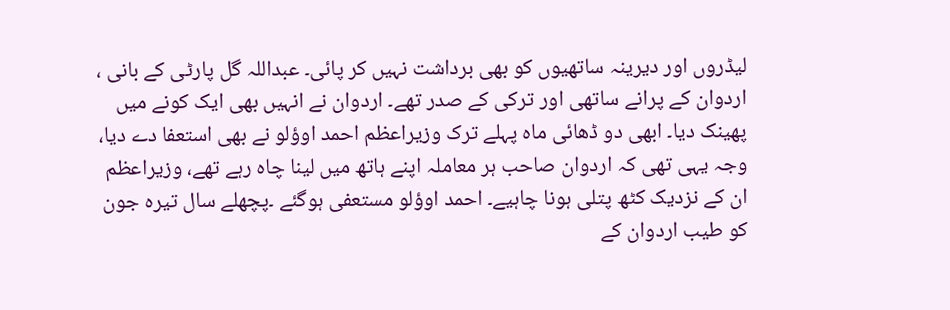لیڈروں اور دیرینہ ساتھیوں کو بھی برداشت نہیں کر پائی۔ عبداللہ گل پارٹی کے بانی ، اردوان کے پرانے ساتھی اور ترکی کے صدر تھے۔ اردوان نے انہیں بھی ایک کونے میں پھینک دیا۔ ابھی دو ڈھائی ماہ پہلے ترک وزیراعظم احمد اوؤلو نے بھی استعفا دے دیا، وجہ یہی تھی کہ اردوان صاحب ہر معاملہ اپنے ہاتھ میں لینا چاہ رہے تھے، وزیراعظم ان کے نزدیک کٹھ پتلی ہونا چاہیے۔ احمد اوؤلو مستعفی ہوگئے ۔پچھلے سال تیرہ جون کو طیب اردوان کے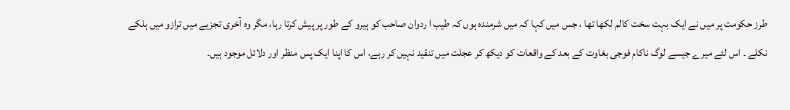طرز حکومت پر میں نے ایک بہت سخت کالم لکھا تھا ، جس میں کہا کہ میں شرمندہ ہوں کہ طیب ا ردوان صاحب کو ہیرو کے طور پر پیش کرتا رہا، مگر وہ آخری تجزیے میں ترازو میں ہلکے نکلے ۔ اس لئے میرے جیسے لوگ ناکام فوجی بغاوت کے بعد کے واقعات کو دیکھ کر عجلت میں تنقید نہیں کر رہے، اس کا اپنا ایک پس منظر اور دلائل موجود ہیں۔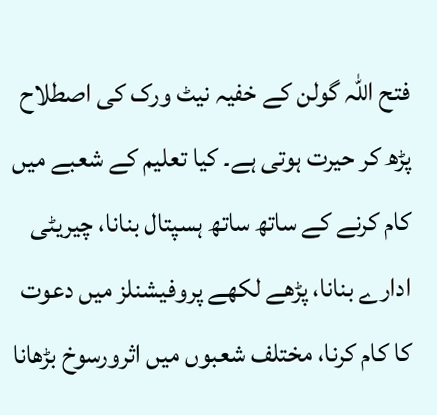فتح اللہ گولن کے خفیہ نیٹ ورک کی اصطلاح پڑھ کر حیرت ہوتی ہے۔ کیا تعلیم کے شعبے میں کام کرنے کے ساتھ ساتھ ہسپتال بنانا، چیریٹی ادارے بنانا، پڑھے لکھے پروفیشنلز میں دعوت کا کام کرنا، مختلف شعبوں میں اثرورسوخ بڑھانا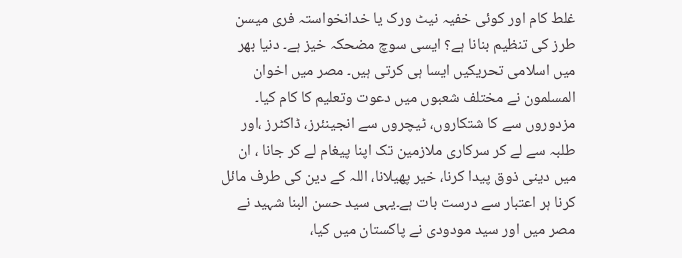غلط کام اور کوئی خفیہ نیٹ ورک یا خدانخواستہ فری میسن طرز کی تنظیم بنانا ہے؟ ایسی سوچ مضحکہ خیز ہے۔ دنیا بھر میں اسلامی تحریکیں ایسا ہی کرتی ہیں۔ مصر میں اخوان المسلمون نے مختلف شعبوں میں دعوت وتعلیم کا کام کیا۔ مزدوروں سے کا شتکاروں، ٹیچروں سے انجینئرز، ڈاکٹرز ،اور طلبہ سے لے کر سرکاری ملازمین تک اپنا پیغام لے کر جانا ، ان میں دینی ذوق پیدا کرنا، خیر پھیلانا، اللہ کے دین کی طرف مائل کرنا ہر اعتبار سے درست بات ہے۔یہی سید حسن البنا شہید نے مصر میں اور سید مودودی نے پاکستان میں کیا،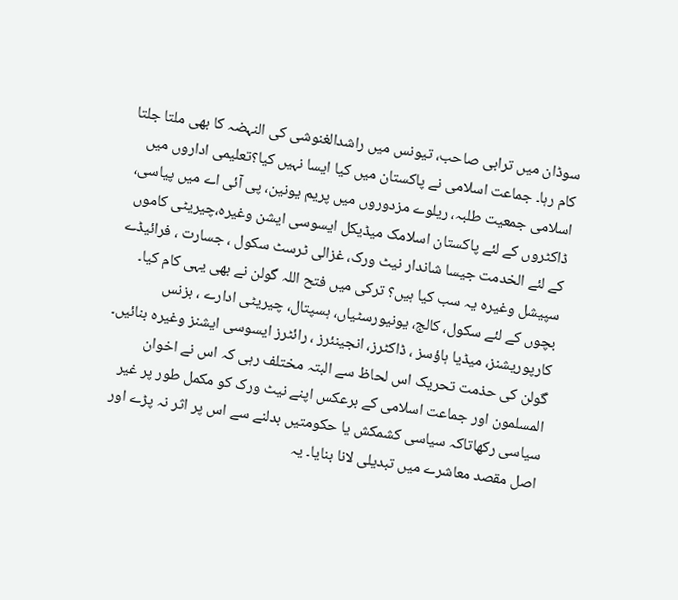سوڈان میں ترابی صاحب، تیونس میں راشدالغنوشی کی النہضہ کا بھی ملتا جلتا کام رہا۔ جماعت اسلامی نے پاکستان میں کیا ایسا نہیں کیا؟تعلیمی اداروں میں اسلامی جمعیت طلبہ، ریلوے مزدوروں میں پریم یونین، پی آئی اے میں پیاسی، ڈاکٹروں کے لئے پاکستان اسلامک میڈیکل ایسوسی ایشن وغیرہ،چیریٹی کاموں کے لئے الخدمت جیسا شاندار نیٹ ورک، غزالی ٹرسٹ سکول ، جسارت ، فرائیڈے سپیشل وغیرہ یہ سب کیا ہیں؟ ترکی میں فتح اللہ گولن نے بھی یہی کام کیا۔ بچوں کے لئے سکول، کالج، یونیورسٹیاں، ہسپتال، چیریٹی ادارے ، بزنس کارپوریشنز، میڈیا ہاؤسز ، ڈاکٹرز، انجینئرز ، رائٹرز ایسوسی ایشنز وغیرہ بنائیں۔ گولن کی حذمت تحریک اس لحاظ سے البتہ مختلف رہی کہ اس نے اخوان المسلمون اور جماعت اسلامی کے برعکس اپنے نیٹ ورک کو مکمل طور پر غیر سیاسی رکھاتاکہ سیاسی کشمکش یا حکومتیں بدلنے سے اس پر اثر نہ پڑے اور اصل مقصد معاشرے میں تبدیلی لانا بنایا۔ یہ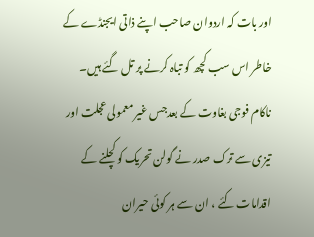اور بات کہ اردوان صاحب اپنے ذاتی ایجنڈے کے خاطر اس سب کچھ کو تباہ کرنے پر تل گئے ہیں۔
ناکام فوجی بغاوت کے بعدجس غیر معمولی عجلت اور تیزی سے ترک صدر نے گولن تحریک کو کچلنے کے اقدامات کئے ، ان سے ہر کوئی حیران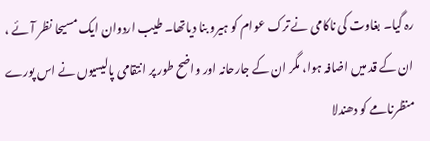رہ گیا۔ بغاوت کی ناکامی نے ترک عوام کو ہیرو بنا دیاتھا۔ طیب اردوان ایک مسیحا نظر آئے ، ان کے قد میں اضافہ ہوا، مگر ان کے جارحانہ اور واضح طور پر انتقامی پالیسیوں نے اس پورے منظرنامے کو دھندلا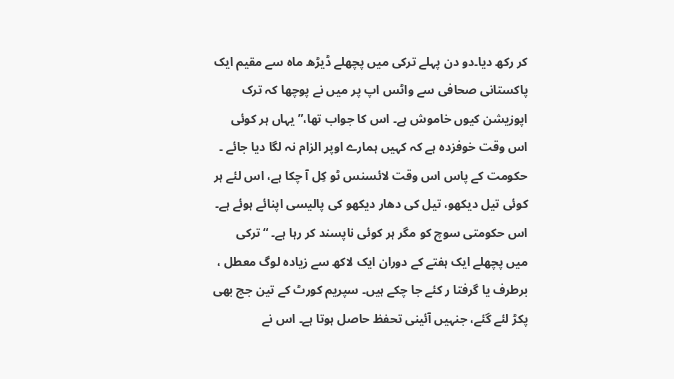کر رکھ دیا۔دو دن پہلے ترکی میں پچھلے ڈیڑھ ماہ سے مقیم ایک پاکستانی صحافی سے واٹس اپ پر میں نے پوچھا کہ ترک اپوزیشن کیوں خاموش ہے۔ اس کا جواب تھا،” یہاں ہر کوئی اس وقت خوفزدہ ہے کہ کہیں ہمارے اوپر الزام نہ لگا دیا جائے ۔ حکومت کے پاس اس وقت لائسنس ٹو کِل آ چکا ہے، اس لئے ہر کوئی تیل دیکھو، تیل کی دھار دیکھو کی پالیسی اپنائے ہوئے ہے۔ اس حکومتی سوچ کو مگر ہر کوئی ناپسند کر رہا ہے۔ “ترکی میں پچھلے ایک ہفتے کے دوران ایک لاکھ سے زیادہ لوگ معطل ، برطرف یا گرفتا ر کئے جا چکے ہیں۔ سپریم کورٹ کے تین جج بھی پکڑ لئے گئے، جنہیں آئینی تحفظ حاصل ہوتا ہے۔ اس نے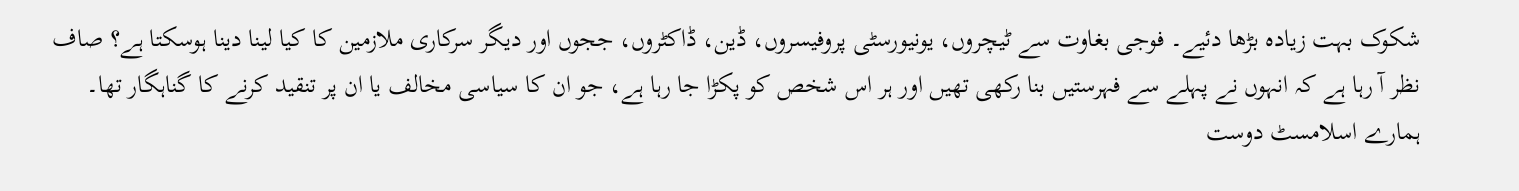شکوک بہت زیادہ بڑھا دئیے۔ فوجی بغاوت سے ٹیچروں، یونیورسٹی پروفیسروں، ڈین، ڈاکٹروں، ججوں اور دیگر سرکاری ملازمین کا کیا لینا دینا ہوسکتا ہے؟ صاف نظر آ رہا ہے کہ انہوں نے پہلے سے فہرستیں بنا رکھی تھیں اور ہر اس شخص کو پکڑا جا رہا ہے، جو ان کا سیاسی مخالف یا ان پر تنقید کرنے کا گناہگار تھا۔
ہمارے اسلامسٹ دوست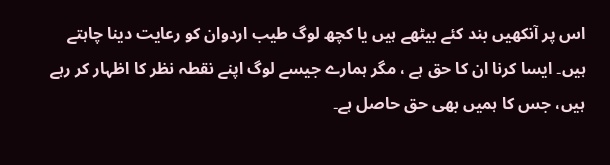اس پر آنکھیں بند کئے بیٹھے ہیں یا کچھ لوگ طیب اردوان کو رعایت دینا چاہتے ہیں۔ ایسا کرنا ان کا حق ہے ، مگر ہمارے جیسے لوگ اپنے نقطہ نظر کا اظہار کر رہے ہیں، جس کا ہمیں بھی حق حاصل ہے۔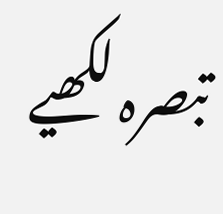تبصرہ لکھیے